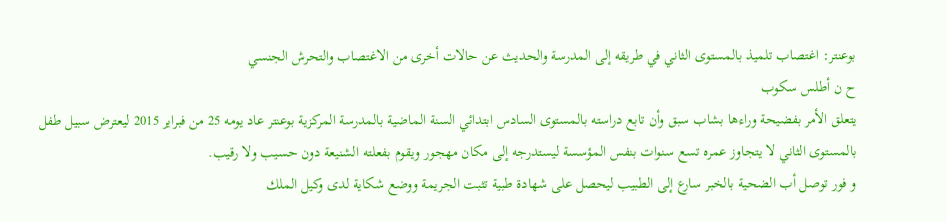بوعنتر: اغتصاب تلميذ بالمستوى الثاني في طريقه إلى المدرسة والحديث عن حالات أخرى من الاغتصاب والتحرش الجنسي
ح ن أطلس سكوب
يتعلق الأمر بفضيحة وراءها بشاب سبق وأن تابع دراسته بالمستوى السادس ابتدائي السنة الماضية بالمدرسة المركزية بوعنتر عاد يومه 25 من فبراير 2015 ليعترض سبيل طفل بالمستوى الثاني لا يتجاوز عمره تسع سنوات بنفس المؤسسة ليستدرجه إلى مكان مهجور ويقوم بفعلته الشنيعة دون حسيب ولا رقيب.
و فور توصل أب الضحية بالخبر سارع إلى الطبيب ليحصل على شهادة طبية تثبت الجريمة ووضع شكاية لدى وكيل الملك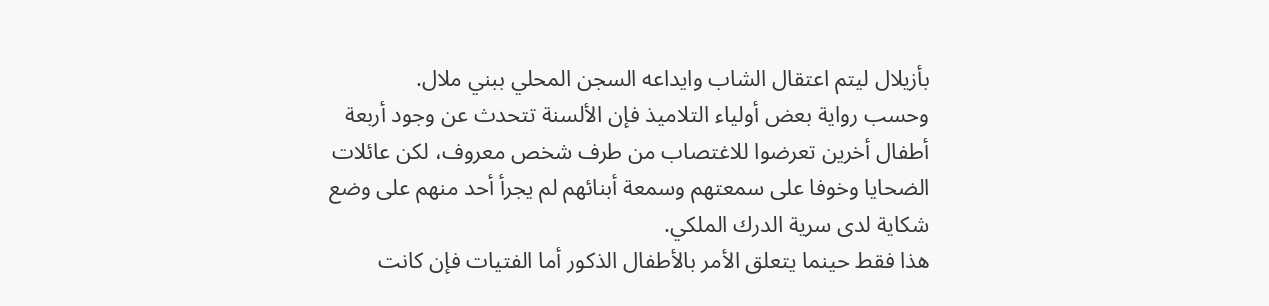بأزيلال ليتم اعتقال الشاب وايداعه السجن المحلي ببني ملال.
وحسب رواية بعض أولياء التلاميذ فإن الألسنة تتحدث عن وجود أربعة أطفال أخرين تعرضوا للاغتصاب من طرف شخص معروف، لكن عائلات الضحايا وخوفا على سمعتهم وسمعة أبنائهم لم يجرأ أحد منهم على وضع شكاية لدى سرية الدرك الملكي.
هذا فقط حينما يتعلق الأمر بالأطفال الذكور أما الفتيات فإن كانت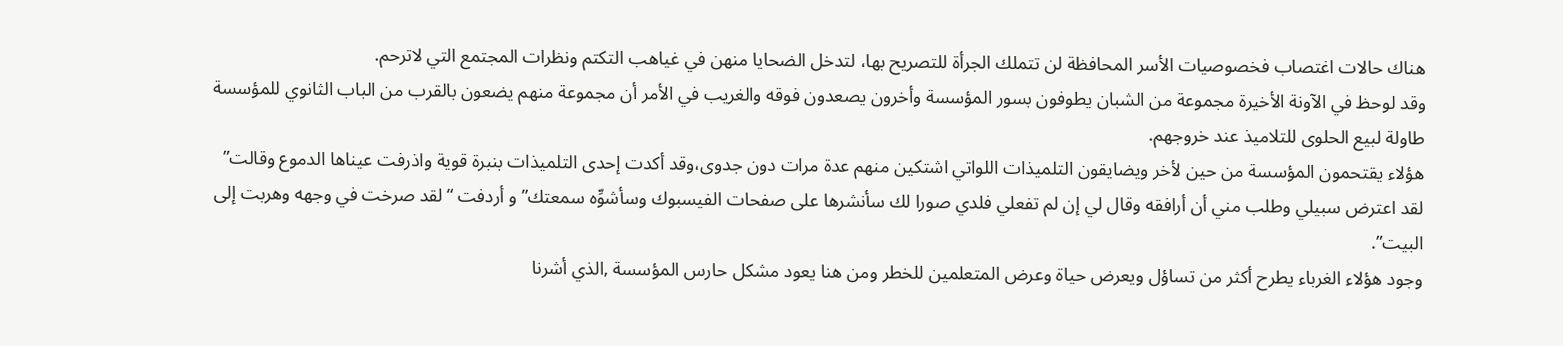هناك حالات اغتصاب فخصوصيات الأسر المحافظة لن تتملك الجرأة للتصريح بها، لتدخل الضحايا منهن في غياهب التكتم ونظرات المجتمع التي لاترحم.
وقد لوحظ في الآونة الأخيرة مجموعة من الشبان يطوفون بسور المؤسسة وأخرون يصعدون فوقه والغريب في الأمر أن مجموعة منهم يضعون بالقرب من الباب الثانوي للمؤسسة طاولة لبيع الحلوى للتلاميذ عند خروجهم.
هؤلاء يقتحمون المؤسسة من حين لأخر ويضايقون التلميذات اللواتي اشتكين منهم عدة مرات دون جدوى،وقد أكدت إحدى التلميذات بنبرة قوية واذرفت عيناها الدموع وقالت” لقد اعترض سبيلي وطلب مني أن أرافقه وقال لي إن لم تفعلي فلدي صورا لك سأنشرها على صفحات الفيسبوك وسأشوِّه سمعتك” و أردفت “لقد صرخت في وجهه وهربت إلى البيت”.
وجود هؤلاء الغرباء يطرح أكثر من تساؤل ويعرض حياة وعرض المتعلمين للخطر ومن هنا يعود مشكل حارس المؤسسة ,الذي أشرنا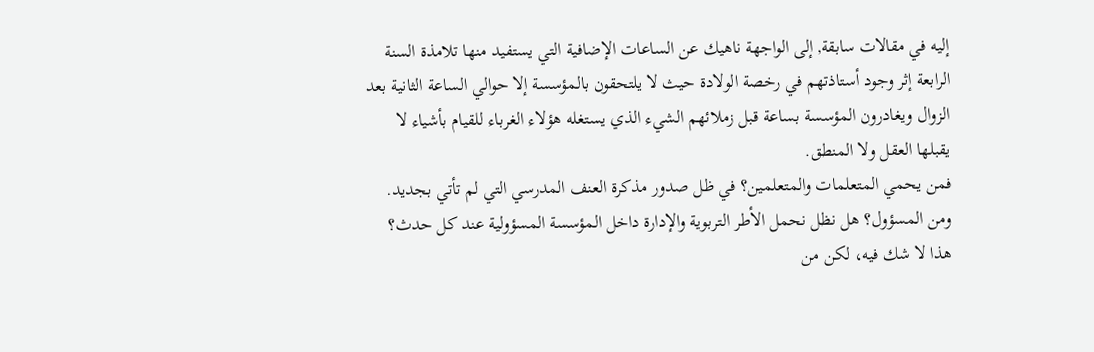إليه في مقالات سابقة, إلى الواجهة ناهيك عن الساعات الإضافية التي يستفيد منها تلامذة السنة الرابعة إثر وجود أستاذتهم في رخصة الولادة حيث لا يلتحقون بالمؤسسة إلا حوالي الساعة الثانية بعد الزوال ويغادرون المؤسسة بساعة قبل زملائهم الشيء الذي يستغله هؤلاء الغرباء للقيام بأشياء لا يقبلها العقل ولا المنطق.
فمن يحمي المتعلمات والمتعلمين؟ في ظل صدور مذكرة العنف المدرسي التي لم تأتي بجديد. ومن المسؤول؟ هل نظل نحمل الأطر التربوية والإدارة داخل المؤسسة المسؤولية عند كل حدث؟ هذا لا شك فيه، لكن من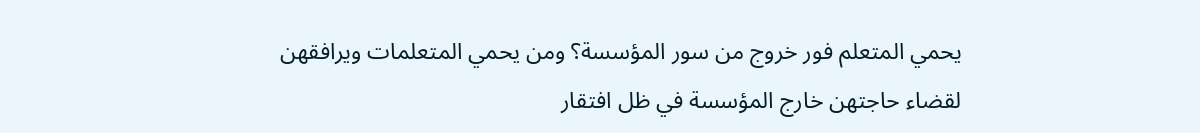يحمي المتعلم فور خروج من سور المؤسسة؟ ومن يحمي المتعلمات ويرافقهن لقضاء حاجتهن خارج المؤسسة في ظل افتقار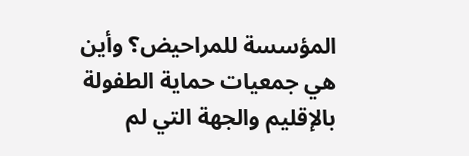المؤسسة للمراحيض؟ وأين هي جمعيات حماية الطفولة بالإقليم والجهة التي لم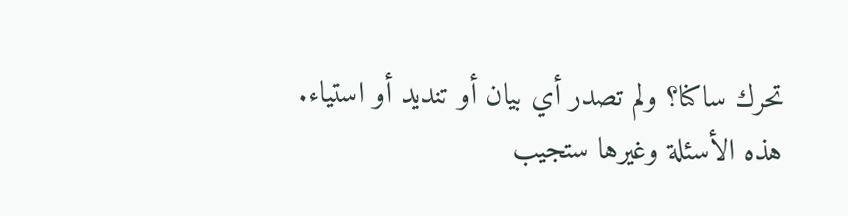تحرك ساكنا؟ ولم تصدر أي بيان أو تنديد أو استياء. هذه الأسئلة وغيرها ستجيب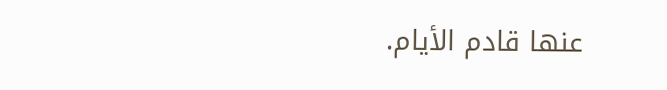عنها قادم الأيام.